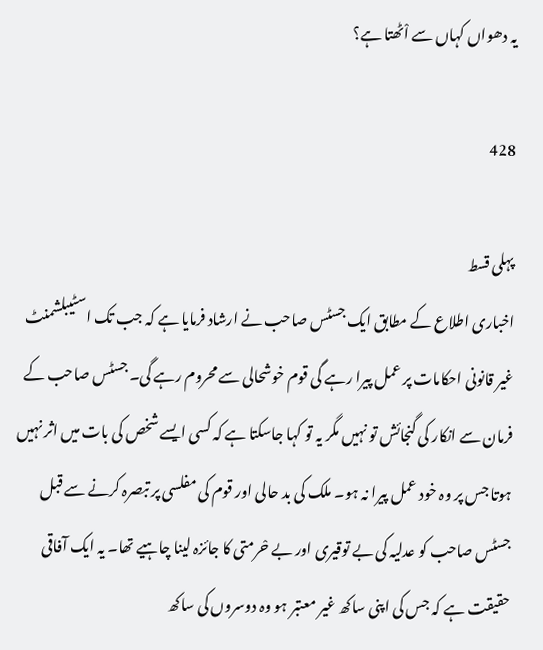یہ دھواں کہاں سے اْٹھتا ہے؟

428

پہلی قسط
اخباری اطلاع کے مطابق ایک جسٹس صاحب نے ارشاد فرمایا ہے کہ جب تک اسٹیبلشمنٹ غیر قانونی احکامات پر عمل پیرا رہے گی قوم خوشحالی سے محروم رہے گی۔ جسٹس صاحب کے فرمان سے انکار کی گنجائش تو نہیں مگر یہ تو کہا جاسکتا ہے کہ کسی ایسے شخص کی بات میں اثر نہیں ہوتا جس پر وہ خود عمل پیرا نہ ہو۔ ملک کی بد حالی اور قوم کی مفلسی پر تبصرہ کرنے سے قبل جسٹس صاحب کو عدلیہ کی بے توقیری اور بے حْرمتی کا جائزہ لینا چاہیے تھا۔ یہ ایک آفاقی حقیقت ہے کہ جس کی اپنی ساکھ غیر معتبر ہو وہ دوسروں کی ساکھ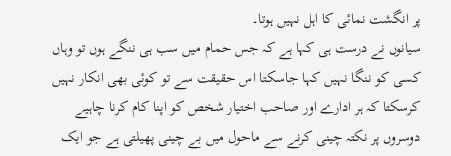پر انگشت نمائی کا اہل نہیں ہوتا۔
سیانوں نے درست ہی کہا ہے کہ جس حمام میں سب ہی ننگے ہوں تو وہاں کسی کو ننگا نہیں کہا جاسکتا اس حقیقت سے تو کوئی بھی انکار نہیں کرسکتا کہ ہر ادارے اور صاحب اختیار شخص کو اپنا کام کرنا چاہیے دوسروں پر نکتہ چینی کرنے سے ماحول میں بے چینی پھیلتی ہے جو ایک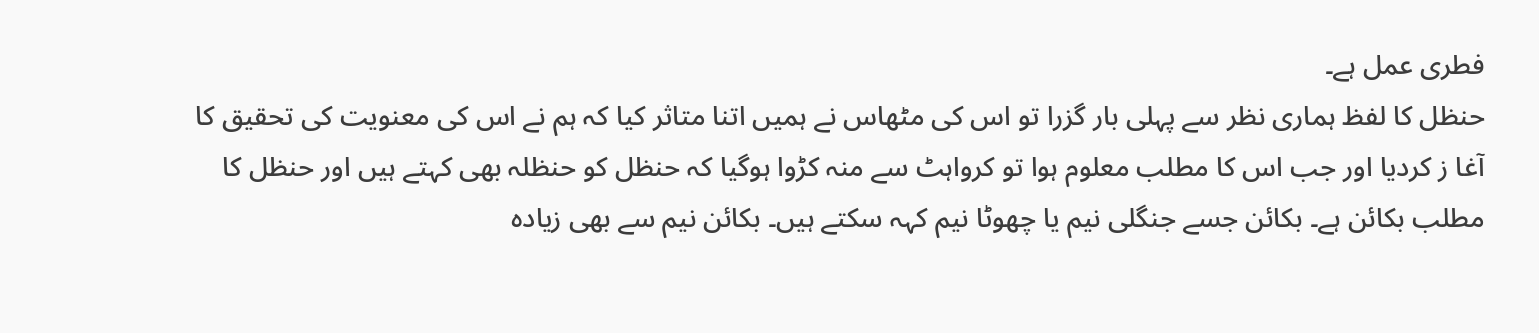فطری عمل ہے۔
حنظل کا لفظ ہماری نظر سے پہلی بار گزرا تو اس کی مٹھاس نے ہمیں اتنا متاثر کیا کہ ہم نے اس کی معنویت کی تحقیق کا آغا ز کردیا اور جب اس کا مطلب معلوم ہوا تو کرواہٹ سے منہ کڑوا ہوگیا کہ حنظل کو حنظلہ بھی کہتے ہیں اور حنظل کا مطلب بکائن ہے۔ بکائن جسے جنگلی نیم یا چھوٹا نیم کہہ سکتے ہیں۔ بکائن نیم سے بھی زیادہ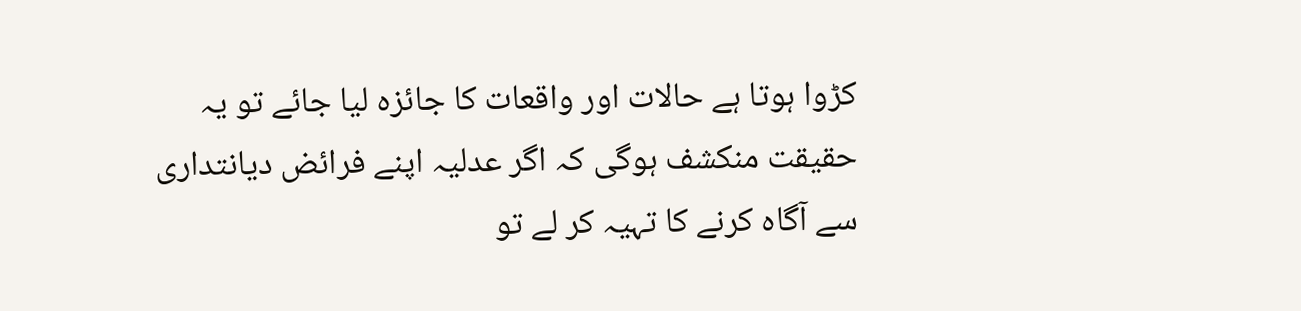کڑوا ہوتا ہے حالات اور واقعات کا جائزہ لیا جائے تو یہ حقیقت منکشف ہوگی کہ اگر عدلیہ اپنے فرائض دیانتداری سے آگاہ کرنے کا تہیہ کر لے تو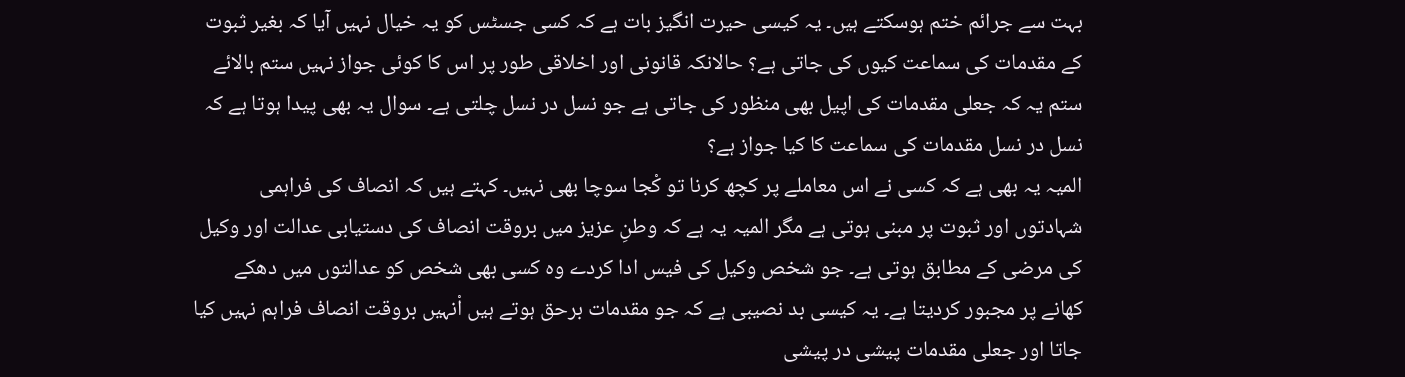بہت سے جرائم ختم ہوسکتے ہیں۔ یہ کیسی حیرت انگیز بات ہے کہ کسی جسٹس کو یہ خیال نہیں آیا کہ بغیر ثبوت کے مقدمات کی سماعت کیوں کی جاتی ہے؟ حالانکہ قانونی اور اخلاقی طور پر اس کا کوئی جواز نہیں ستم بالائے ستم یہ کہ جعلی مقدمات کی اپیل بھی منظور کی جاتی ہے جو نسل در نسل چلتی ہے۔ سوال یہ بھی پیدا ہوتا ہے کہ نسل در نسل مقدمات کی سماعت کا کیا جواز ہے؟
المیہ یہ بھی ہے کہ کسی نے اس معاملے پر کچھ کرنا تو کْجا سوچا بھی نہیں۔ کہتے ہیں کہ انصاف کی فراہمی شہادتوں اور ثبوت پر مبنی ہوتی ہے مگر المیہ یہ ہے کہ وطنِ عزیز میں بروقت انصاف کی دستیابی عدالت اور وکیل کی مرضی کے مطابق ہوتی ہے۔ جو شخص وکیل کی فیس ادا کردے وہ کسی بھی شخص کو عدالتوں میں دھکے کھانے پر مجبور کردیتا ہے۔ یہ کیسی بد نصیبی ہے کہ جو مقدمات برحق ہوتے ہیں اْنہیں بروقت انصاف فراہم نہیں کیا جاتا اور جعلی مقدمات پیشی در پیشی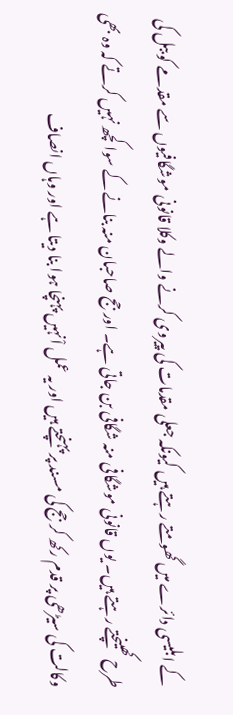کے ابلیسی دائرے میں گھومتے رہتے ہیں کیونکہ جعلی مقدمات کی پیروی کرنے والے وکلا قانونی موشگافیوں سے مقدمے کو ببل کی طرح کھینچتے رہتے ہیں۔ یوں قانونی موشگافی منہ شگافی بن جاتی ہے۔ اور جج صاحبان منہ بنانے کے سوا کچھ نہیں کرتے کہ وہ بھی وکالت کی سیڑھی پر قدم رکھ کر جج کی مسند پر پہنچتے ہیں اور یہ عمل اْنہیں پہنچا ہوا بنا دیتا ہے اور وہاں انصاف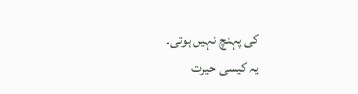کی پہنچ نہیں ہوتی۔
یہ کیسی حیرت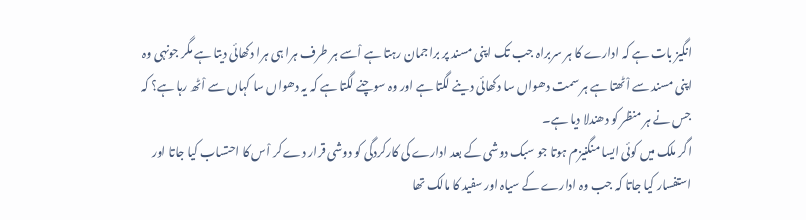انگیز بات ہے کہ ادارے کا ہر سربراہ جب تک اپنی مسند پر براجمان رہتا ہے اْسے ہر طرف ہرا ہی ہرا دکھائی دیتا ہے مگر جونہی وہ اپنی مسند سے اْٹھتا ہے ہر سمت دھواں سا دکھائی دینے لگتا ہے اور وہ سوچنے لگتا ہے کہ یہ دھواں سا کہاں سے اْٹھ رہا ہے؟ کہ جس نے ہر منظر کو دھندلا دیا ہے۔
اگر ملک میں کوئی ایسا منگنیزم ہوتا جو سبک دوشی کے بعد ادارے کی کارکردگی کو دوشی قرار دے کر اْس کا احتساب کیا جاتا اور استفسار کیا جاتا کہ جب وہ ادارے کے سیاہ اور سفید کا مالک تھا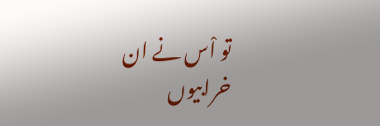تو اْس نے ان خرابیوں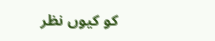کو کیوں نظر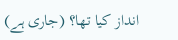انداز کیا تھا؟ (جاری ہے)